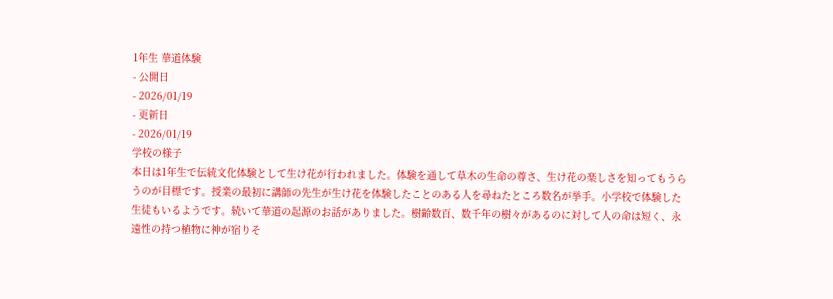1年生 華道体験
- 公開日
- 2026/01/19
- 更新日
- 2026/01/19
学校の様子
本日は1年生で伝統文化体験として生け花が行われました。体験を通して草木の生命の尊さ、生け花の楽しさを知ってもうらうのが目標です。授業の最初に講師の先生が生け花を体験したことのある人を尋ねたところ数名が挙手。小学校で体験した生徒もいるようです。続いて華道の起源のお話がありました。樹齢数百、数千年の樹々があるのに対して人の命は短く、永遠性の持つ植物に神が宿りそ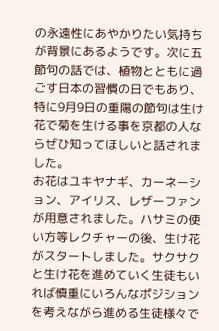の永遠性にあやかりたい気持ちが背景にあるようです。次に五節句の話では、植物とともに過ごす日本の習慣の日でもあり、特に9月9日の重陽の節句は生け花で菊を生ける事を京都の人ならぜひ知ってほしいと話されました。
お花はユキヤナギ、カーネーション、アイリス、レザーファンが用意されました。ハサミの使い方等レクチャーの後、生け花がスタートしました。サクサクと生け花を進めていく生徒もいれば慎重にいろんなポジションを考えながら進める生徒様々で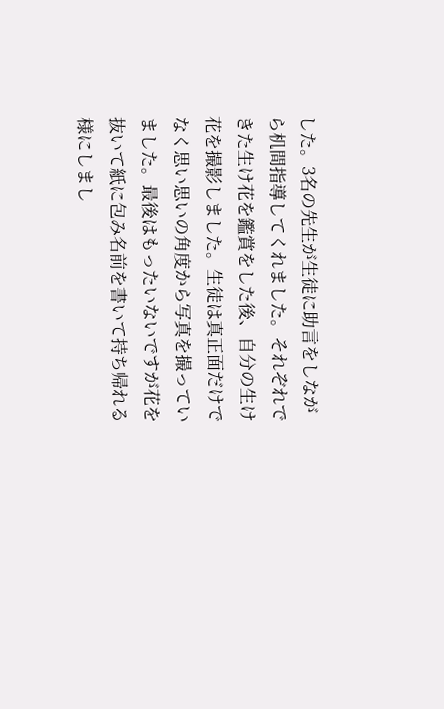した。3名の先生が生徒に助言をしながら机間指導してくれました。それぞれできた生け花を鑑賞をした後、自分の生け花を撮影しました。生徒は真正面だけでなく思い思いの角度から写真を撮っていました。最後はもったいないですが花を抜いて紙に包み名前を書いて持ち帰れる様にしまし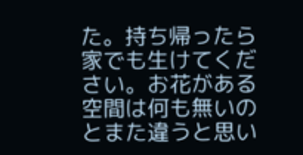た。持ち帰ったら家でも生けてください。お花がある空間は何も無いのとまた違うと思い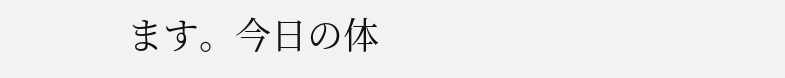ます。今日の体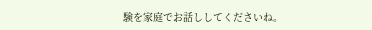験を家庭でお話ししてくださいね。